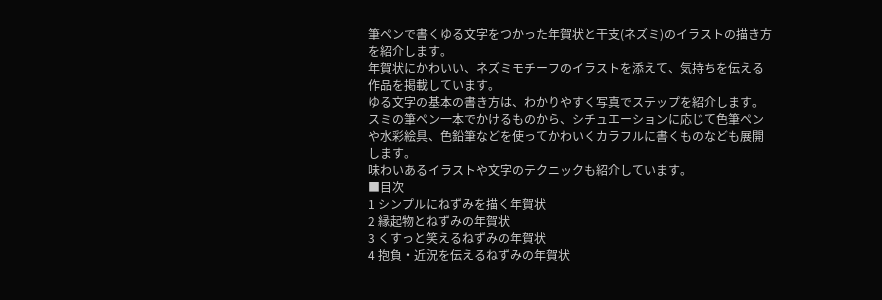筆ペンで書くゆる文字をつかった年賀状と干支(ネズミ)のイラストの描き方を紹介します。
年賀状にかわいい、ネズミモチーフのイラストを添えて、気持ちを伝える作品を掲載しています。
ゆる文字の基本の書き方は、わかりやすく写真でステップを紹介します。
スミの筆ペン一本でかけるものから、シチュエーションに応じて色筆ペンや水彩絵具、色鉛筆などを使ってかわいくカラフルに書くものなども展開します。
味わいあるイラストや文字のテクニックも紹介しています。
■目次
1 シンプルにねずみを描く年賀状
2 縁起物とねずみの年賀状
3 くすっと笑えるねずみの年賀状
4 抱負・近況を伝えるねずみの年賀状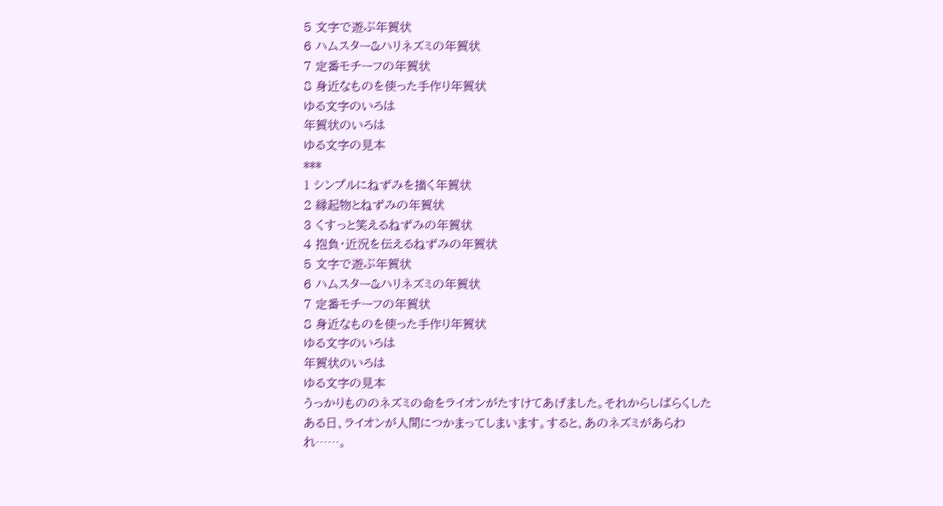5 文字で遊ぶ年賀状
6 ハムスター&ハリネズミの年賀状
7 定番モチーフの年賀状
8 身近なものを使った手作り年賀状
ゆる文字のいろは
年賀状のいろは
ゆる文字の見本
***
1 シンプルにねずみを描く年賀状
2 縁起物とねずみの年賀状
3 くすっと笑えるねずみの年賀状
4 抱負・近況を伝えるねずみの年賀状
5 文字で遊ぶ年賀状
6 ハムスター&ハリネズミの年賀状
7 定番モチーフの年賀状
8 身近なものを使った手作り年賀状
ゆる文字のいろは
年賀状のいろは
ゆる文字の見本
うっかりもののネズミの命をライオンがたすけてあげました。それからしばらくしたある日、ライオンが人間につかまってしまいます。すると、あのネズミがあらわれ……。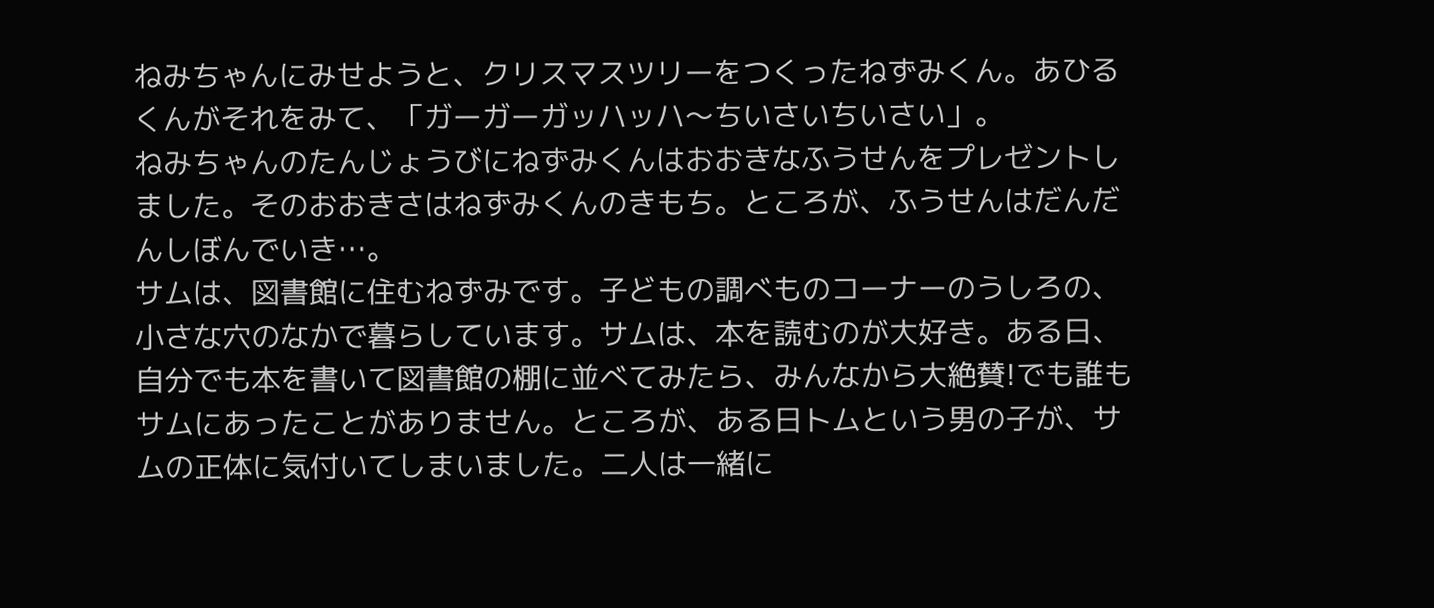ねみちゃんにみせようと、クリスマスツリーをつくったねずみくん。あひるくんがそれをみて、「ガーガーガッハッハ〜ちいさいちいさい」。
ねみちゃんのたんじょうびにねずみくんはおおきなふうせんをプレゼントしました。そのおおきさはねずみくんのきもち。ところが、ふうせんはだんだんしぼんでいき…。
サムは、図書館に住むねずみです。子どもの調べものコーナーのうしろの、小さな穴のなかで暮らしています。サムは、本を読むのが大好き。ある日、自分でも本を書いて図書館の棚に並べてみたら、みんなから大絶賛!でも誰もサムにあったことがありません。ところが、ある日トムという男の子が、サムの正体に気付いてしまいました。二人は一緒に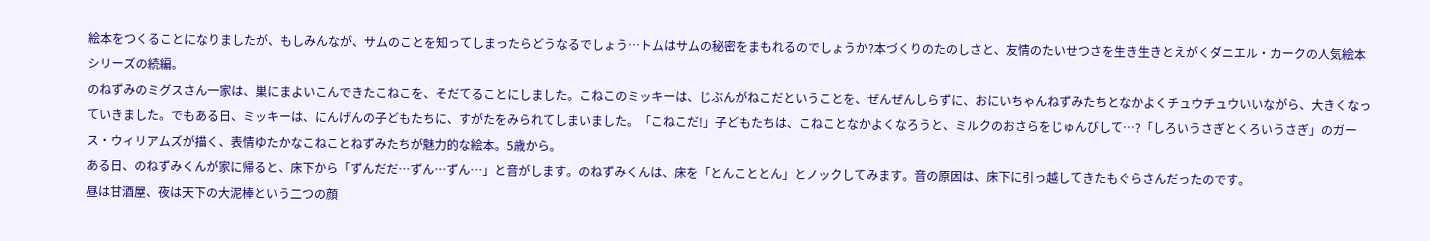絵本をつくることになりましたが、もしみんなが、サムのことを知ってしまったらどうなるでしょう…トムはサムの秘密をまもれるのでしょうか?本づくりのたのしさと、友情のたいせつさを生き生きとえがくダニエル・カークの人気絵本シリーズの続編。
のねずみのミグスさん一家は、巣にまよいこんできたこねこを、そだてることにしました。こねこのミッキーは、じぶんがねこだということを、ぜんぜんしらずに、おにいちゃんねずみたちとなかよくチュウチュウいいながら、大きくなっていきました。でもある日、ミッキーは、にんげんの子どもたちに、すがたをみられてしまいました。「こねこだ!」子どもたちは、こねことなかよくなろうと、ミルクのおさらをじゅんびして…?「しろいうさぎとくろいうさぎ」のガース・ウィリアムズが描く、表情ゆたかなこねことねずみたちが魅力的な絵本。5歳から。
ある日、のねずみくんが家に帰ると、床下から「ずんだだ…ずん…ずん…」と音がします。のねずみくんは、床を「とんこととん」とノックしてみます。音の原因は、床下に引っ越してきたもぐらさんだったのです。
昼は甘酒屋、夜は天下の大泥棒という二つの顔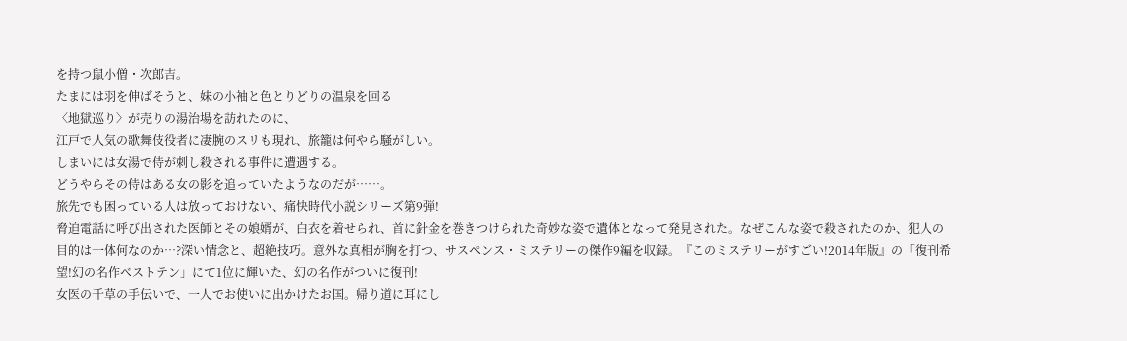を持つ鼠小僧・次郎吉。
たまには羽を伸ばそうと、妹の小袖と色とりどりの温泉を回る
〈地獄巡り〉が売りの湯治場を訪れたのに、
江戸で人気の歌舞伎役者に凄腕のスリも現れ、旅籠は何やら騒がしい。
しまいには女湯で侍が刺し殺される事件に遭遇する。
どうやらその侍はある女の影を追っていたようなのだが……。
旅先でも困っている人は放っておけない、痛快時代小説シリーズ第9弾!
脅迫電話に呼び出された医師とその娘婿が、白衣を着せられ、首に針金を巻きつけられた奇妙な姿で遺体となって発見された。なぜこんな姿で殺されたのか、犯人の目的は一体何なのか…?深い情念と、超絶技巧。意外な真相が胸を打つ、サスペンス・ミステリーの傑作9編を収録。『このミステリーがすごい!2014年版』の「復刊希望!幻の名作ベストテン」にて1位に輝いた、幻の名作がついに復刊!
女医の千草の手伝いで、一人でお使いに出かけたお国。帰り道に耳にし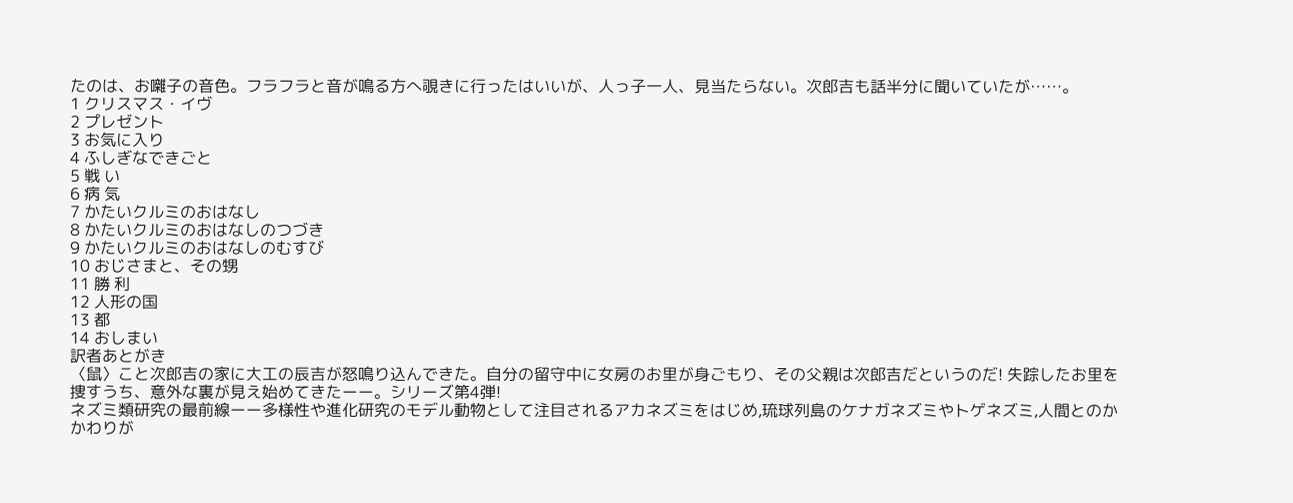たのは、お囃子の音色。フラフラと音が鳴る方へ覗きに行ったはいいが、人っ子一人、見当たらない。次郎吉も話半分に聞いていたが……。
1 クリスマス・イヴ
2 プレゼント
3 お気に入り
4 ふしぎなできごと
5 戦 い
6 病 気
7 かたいクルミのおはなし
8 かたいクルミのおはなしのつづき
9 かたいクルミのおはなしのむすび
10 おじさまと、その甥
11 勝 利
12 人形の国
13 都
14 おしまい
訳者あとがき
〈鼠〉こと次郎吉の家に大工の辰吉が怒鳴り込んできた。自分の留守中に女房のお里が身ごもり、その父親は次郎吉だというのだ! 失踪したお里を捜すうち、意外な裏が見え始めてきたーー。シリーズ第4弾!
ネズミ類研究の最前線ーー多様性や進化研究のモデル動物として注目されるアカネズミをはじめ,琉球列島のケナガネズミやトゲネズミ,人間とのかかわりが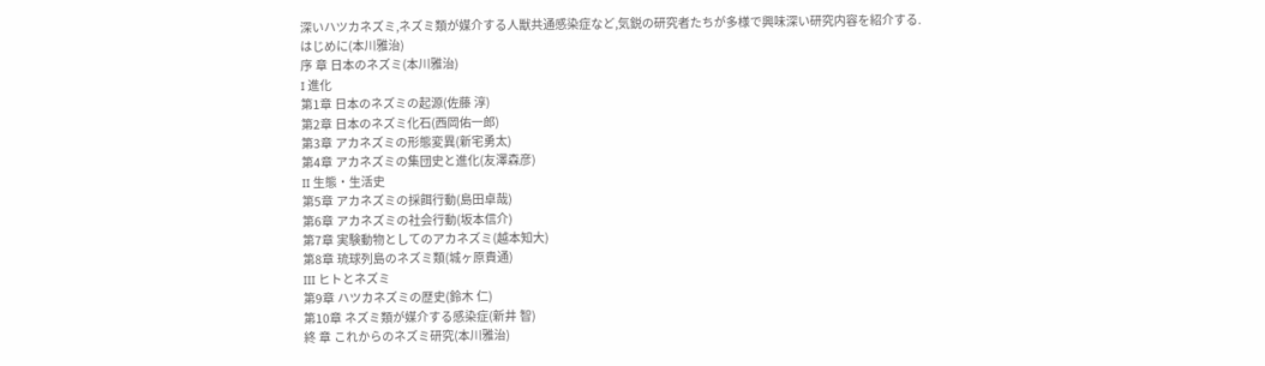深いハツカネズミ,ネズミ類が媒介する人獣共通感染症など,気鋭の研究者たちが多様で興味深い研究内容を紹介する.
はじめに(本川雅治)
序 章 日本のネズミ(本川雅治)
I 進化
第1章 日本のネズミの起源(佐藤 淳)
第2章 日本のネズミ化石(西岡佑一郎)
第3章 アカネズミの形態変異(新宅勇太)
第4章 アカネズミの集団史と進化(友澤森彦)
II 生態・生活史
第5章 アカネズミの採餌行動(島田卓哉)
第6章 アカネズミの社会行動(坂本信介)
第7章 実験動物としてのアカネズミ(越本知大)
第8章 琉球列島のネズミ類(城ヶ原貴通)
III ヒトとネズミ
第9章 ハツカネズミの歴史(鈴木 仁)
第10章 ネズミ類が媒介する感染症(新井 智)
終 章 これからのネズミ研究(本川雅治)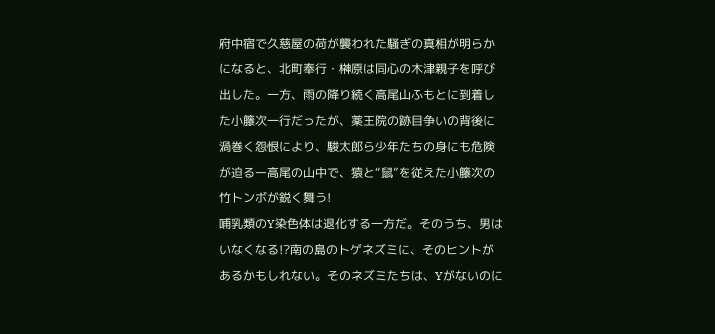府中宿で久慈屋の荷が襲われた騒ぎの真相が明らかになると、北町奉行・榊原は同心の木津親子を呼び出した。一方、雨の降り続く高尾山ふもとに到着した小籐次一行だったが、薬王院の跡目争いの背後に渦巻く怨恨により、駿太郎ら少年たちの身にも危険が迫るー高尾の山中で、猿と“鼠”を従えた小籐次の竹トンボが鋭く舞う!
哺乳類のY染色体は退化する一方だ。そのうち、男はいなくなる!?南の島のトゲネズミに、そのヒントがあるかもしれない。そのネズミたちは、Yがないのに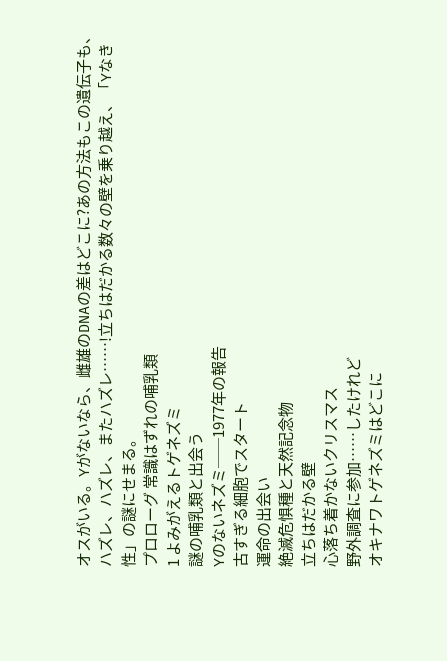オスがいる。Yがないなら、雌雄のDNAの差はどこに?あの方法もこの遺伝子も、ハズレ、ハズレ、またハズレ……!立ちはだかる数々の壁を乗り越え、「Yなき性」の謎にせまる。
プロローグ 常識はずれの哺乳類
1 よみがえるトゲネズミ
謎の哺乳類と出会う
Yのないネズミ──1977年の報告
古すぎる細胞でスタート
運命の出会い
絶滅危惧種と天然記念物
立ちはだかる壁
心落ち着かないクリスマス
野外調査に参加……したけれど
オキナワトゲネズミはどこに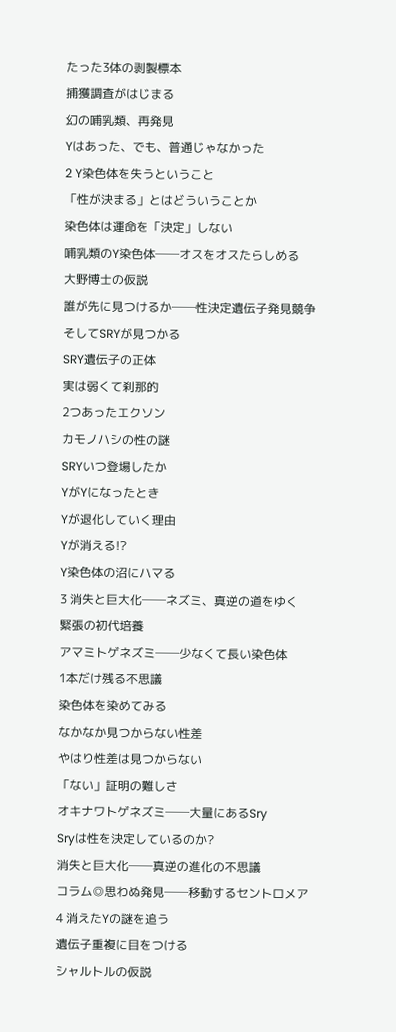たった3体の剥製標本
捕獲調査がはじまる
幻の哺乳類、再発見
Yはあった、でも、普通じゃなかった
2 Y染色体を失うということ
「性が決まる」とはどういうことか
染色体は運命を「決定」しない
哺乳類のY染色体──オスをオスたらしめる
大野博士の仮説
誰が先に見つけるか──性決定遺伝子発見競争
そしてSRYが見つかる
SRY遺伝子の正体
実は弱くて刹那的
2つあったエクソン
カモノハシの性の謎
SRYいつ登場したか
YがYになったとき
Yが退化していく理由
Yが消える!?
Y染色体の沼にハマる
3 消失と巨大化──ネズミ、真逆の道をゆく
緊張の初代培養
アマミトゲネズミ──少なくて長い染色体
1本だけ残る不思議
染色体を染めてみる
なかなか見つからない性差
やはり性差は見つからない
「ない」証明の難しさ
オキナワトゲネズミ──大量にあるSry
Sryは性を決定しているのか?
消失と巨大化──真逆の進化の不思議
コラム◎思わぬ発見──移動するセントロメア
4 消えたYの謎を追う
遺伝子重複に目をつける
シャルトルの仮説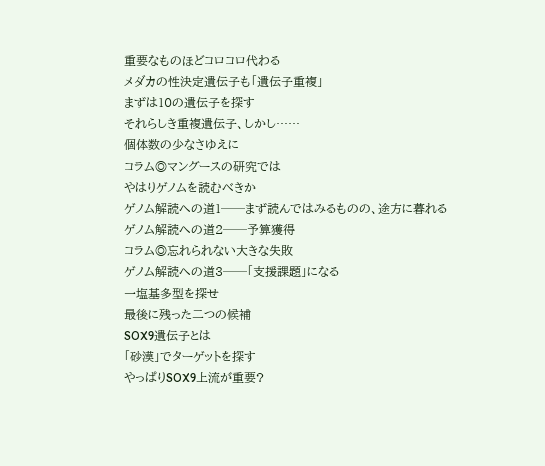重要なものほどコロコロ代わる
メダカの性決定遺伝子も「遺伝子重複」
まずは10の遺伝子を探す
それらしき重複遺伝子、しかし……
個体数の少なさゆえに
コラム◎マングースの研究では
やはりゲノムを読むべきか
ゲノム解読への道1──まず読んではみるものの、途方に暮れる
ゲノム解読への道2──予算獲得
コラム◎忘れられない大きな失敗
ゲノム解読への道3──「支援課題」になる
一塩基多型を探せ
最後に残った二つの候補
SOX9遺伝子とは
「砂漠」でターゲットを探す
やっぱりSOX9上流が重要?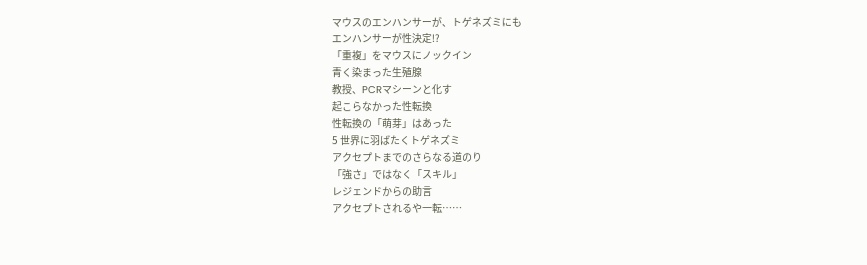マウスのエンハンサーが、トゲネズミにも
エンハンサーが性決定!?
「重複」をマウスにノックイン
青く染まった生殖腺
教授、PCRマシーンと化す
起こらなかった性転換
性転換の「萌芽」はあった
5 世界に羽ばたくトゲネズミ
アクセプトまでのさらなる道のり
「強さ」ではなく「スキル」
レジェンドからの助言
アクセプトされるや一転……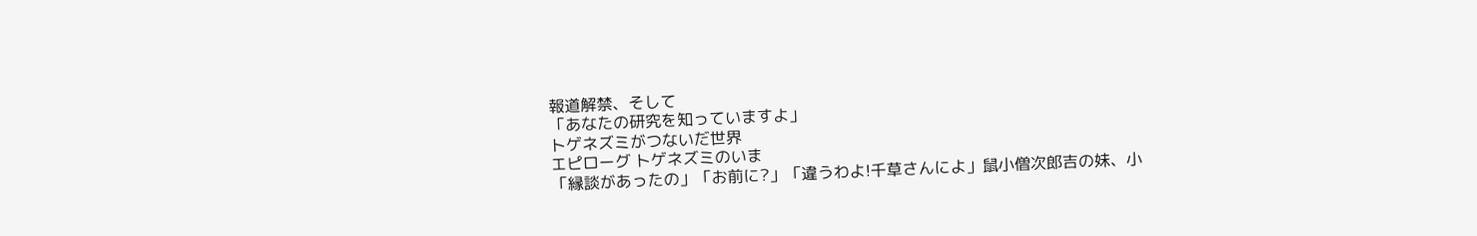報道解禁、そして
「あなたの研究を知っていますよ」
トゲネズミがつないだ世界
エピローグ トゲネズミのいま
「縁談があったの」「お前に?」「違うわよ!千草さんによ」鼠小僧次郎吉の妹、小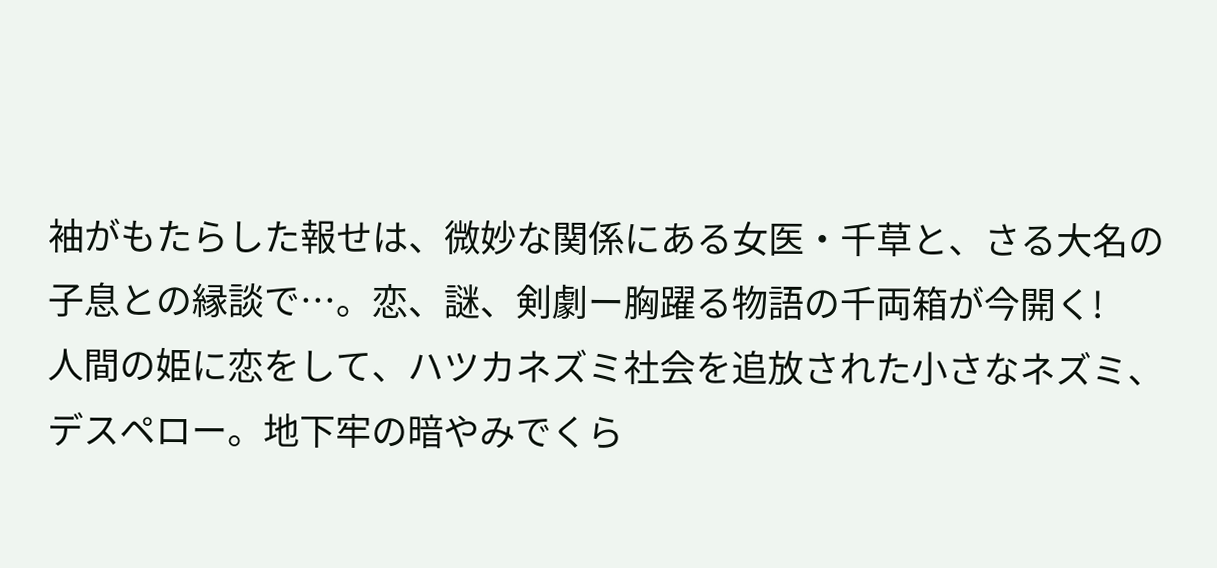袖がもたらした報せは、微妙な関係にある女医・千草と、さる大名の子息との縁談で…。恋、謎、剣劇ー胸躍る物語の千両箱が今開く!
人間の姫に恋をして、ハツカネズミ社会を追放された小さなネズミ、デスペロー。地下牢の暗やみでくら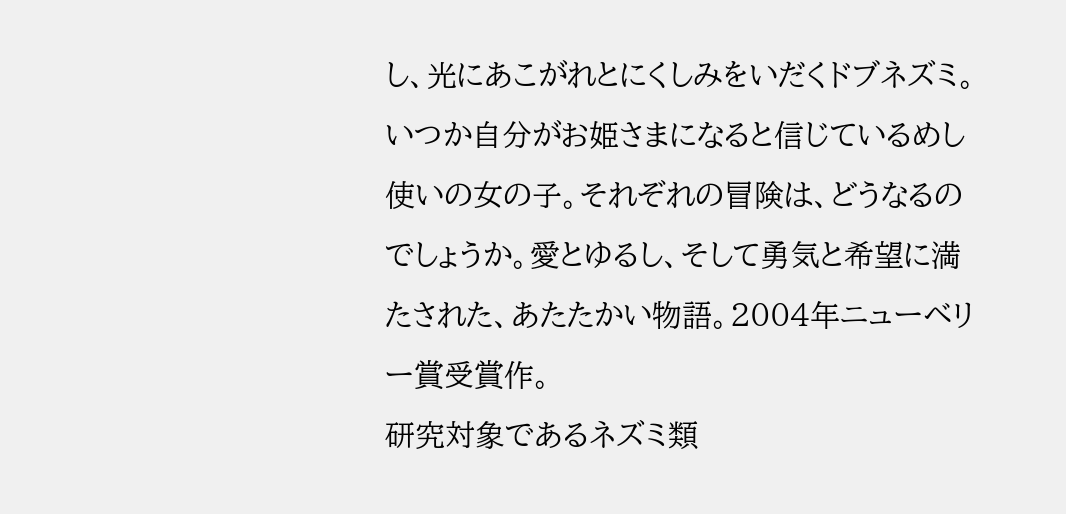し、光にあこがれとにくしみをいだくドブネズミ。いつか自分がお姫さまになると信じているめし使いの女の子。それぞれの冒険は、どうなるのでしょうか。愛とゆるし、そして勇気と希望に満たされた、あたたかい物語。2004年ニューベリー賞受賞作。
研究対象であるネズミ類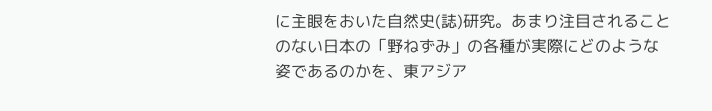に主眼をおいた自然史(誌)研究。あまり注目されることのない日本の「野ねずみ」の各種が実際にどのような姿であるのかを、東アジア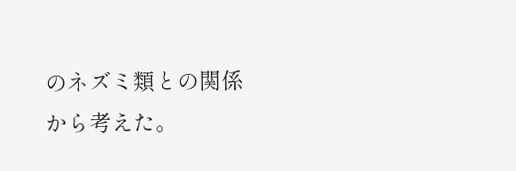のネズミ類との関係から考えた。